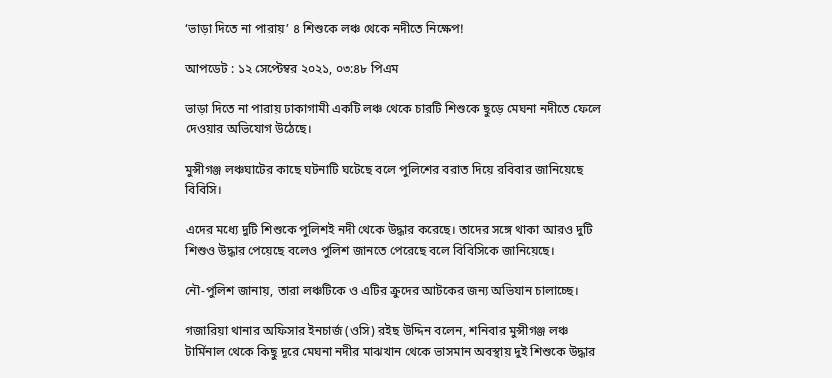‘ভাড়া দিতে না পারায়’ ৪ শিশুকে লঞ্চ থেকে নদীতে নিক্ষেপ!

আপডেট : ১২ সেপ্টেম্বর ২০২১, ০৩:৪৮ পিএম

ভাড়া দিতে না পারায় ঢাকাগামী একটি লঞ্চ থেকে চারটি শিশুকে ছুড়ে মেঘনা নদীতে ফেলে দেওয়ার অভিযোগ উঠেছে।

মুন্সীগঞ্জ লঞ্চঘাটের কাছে ঘটনাটি ঘটেছে বলে পুলিশের বরাত দিয়ে রবিবার জানিয়েছে বিবিসি।

এদের মধ্যে দুটি শিশুকে পুলিশই নদী থেকে উদ্ধার করেছে। তাদের সঙ্গে থাকা আরও দুটি শিশুও উদ্ধার পেয়েছে বলেও পুলিশ জানতে পেরেছে বলে বিবিসিকে জানিয়েছে।

নৌ-পুলিশ জানায়, তারা লঞ্চটিকে ও এটির ক্রুদের আটকের জন্য অভিযান চালাচ্ছে।

গজারিয়া থানার অফিসার ইনচার্জ (ওসি) রইছ উদ্দিন বলেন, শনিবার মুন্সীগঞ্জ লঞ্চ টার্মিনাল থেকে কিছু দূরে মেঘনা নদীর মাঝখান থেকে ভাসমান অবস্থায় দুই শিশুকে উদ্ধার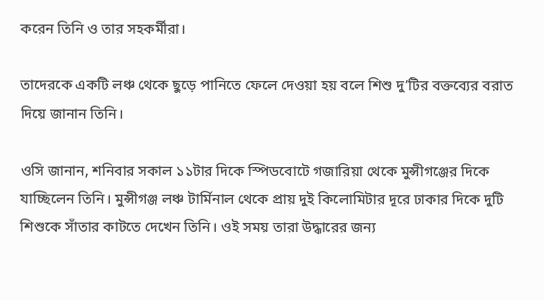করেন তিনি ও তার সহকর্মীরা।

তাদেরকে একটি লঞ্চ থেকে ছুড়ে পানিতে ফেলে দেওয়া হয় বলে শিশু দু’টির বক্তব্যের বরাত দিয়ে জানান তিনি।

ওসি জানান, শনিবার সকাল ১১টার দিকে স্পিডবোটে গজারিয়া থেকে মুন্সীগঞ্জের দিকে যাচ্ছিলেন তিনি। মুন্সীগঞ্জ লঞ্চ টার্মিনাল থেকে প্রায় দুই কিলোমিটার দূরে ঢাকার দিকে দুটি শিশুকে সাঁতার কাটতে দেখেন তিনি। ওই সময় তারা উদ্ধারের জন্য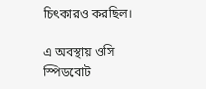চিৎকারও করছিল।

এ অবস্থায় ওসি স্পিডবোট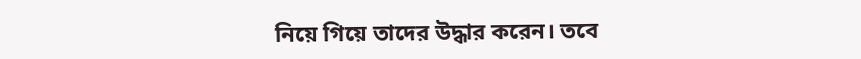নিয়ে গিয়ে তাদের উদ্ধার করেন। তবে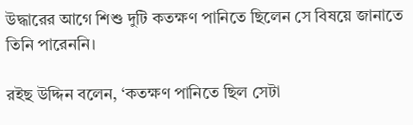উদ্ধারের আগে শিশু দুটি কতক্ষণ পানিতে ছিলেন সে বিষয়ে জানাতে তিনি পারেননি।

রইছ উদ্দিন বলেন, ‘কতক্ষণ পানিতে ছিল সেটা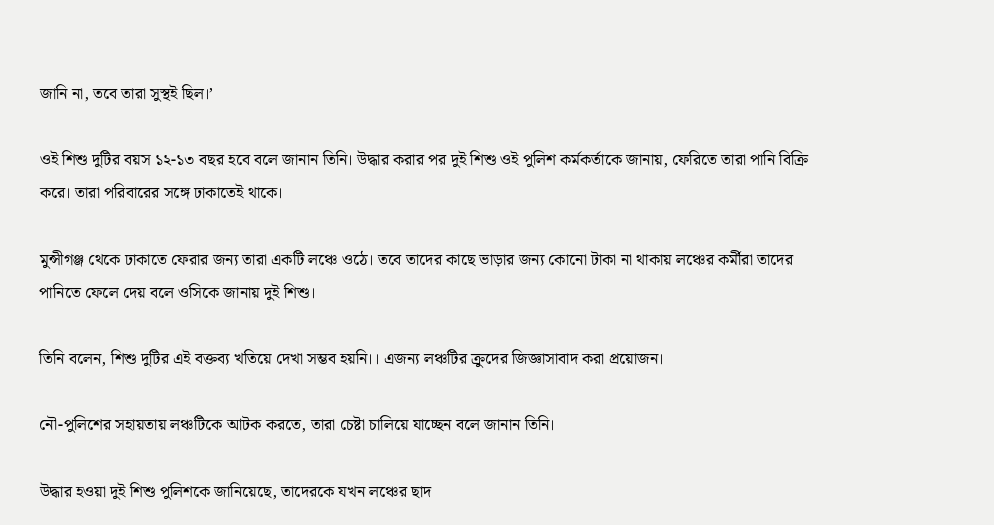জানি না, তবে তারা সুস্থই ছিল।’

ওই শিশু দুটির বয়স ১২-১৩ বছর হবে বলে জানান তিনি। উদ্ধার করার পর দুই শিশু ওই পুলিশ কর্মকর্তাকে জানায়, ফেরিতে তারা পানি বিক্রি করে। তারা পরিবারের সঙ্গে ঢাকাতেই থাকে।

মুন্সীগঞ্জ থেকে ঢাকাতে ফেরার জন্য তারা একটি লঞ্চে ওঠে। তবে তাদের কাছে ভাড়ার জন্য কোনো টাকা না থাকায় লঞ্চের কর্মীরা তাদের পানিতে ফেলে দেয় বলে ওসিকে জানায় দুই শিশু।

তিনি বলেন, শিশু দুটির এই বক্তব্য খতিয়ে দেখা সম্ভব হয়নি।। এজন্য লঞ্চটির ক্রুদের জিজ্ঞাসাবাদ করা প্রয়োজন।

নৌ-পুলিশের সহায়তায় লঞ্চটিকে আটক করতে, তারা চেষ্টা চালিয়ে যাচ্ছেন বলে জানান তিনি।

উদ্ধার হওয়া দুই শিশু পুলিশকে জানিয়েছে, তাদেরকে যখন লঞ্চের ছাদ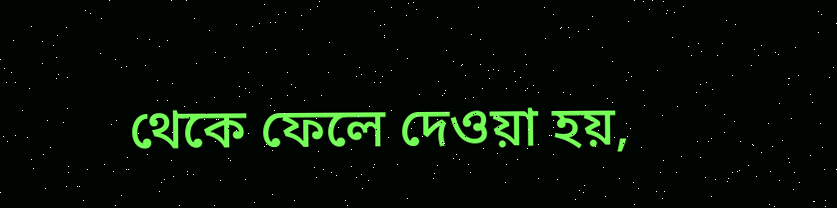থেকে ফেলে দেওয়া হয়,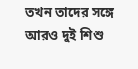তখন তাদের সঙ্গে আরও দুই শিশু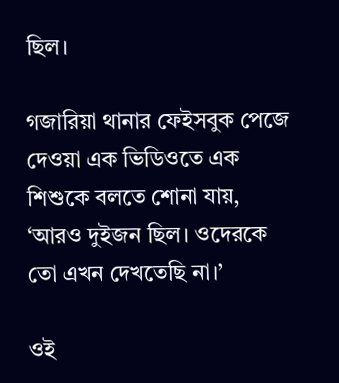ছিল।

গজারিয়া থানার ফেইসবুক পেজে দেওয়া এক ভিডিওতে এক শিশুকে বলতে শোনা যায়, ‘আরও দুইজন ছিল। ওদেরকে তো এখন দেখতেছি না।’

ওই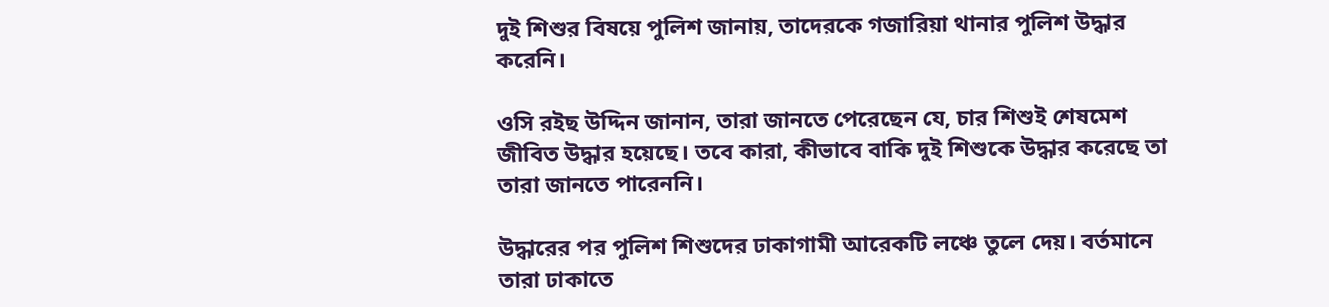দুই শিশুর বিষয়ে পুলিশ জানায়, তাদেরকে গজারিয়া থানার পুলিশ উদ্ধার করেনি।

ওসি রইছ উদ্দিন জানান, তারা জানতে পেরেছেন যে, চার শিশুই শেষমেশ জীবিত উদ্ধার হয়েছে। তবে কারা, কীভাবে বাকি দুই শিশুকে উদ্ধার করেছে তা তারা জানতে পারেননি।

উদ্ধারের পর পুলিশ শিশুদের ঢাকাগামী আরেকটি লঞ্চে তুলে দেয়। বর্তমানে তারা ঢাকাতে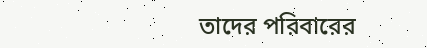তাদের পরিবারের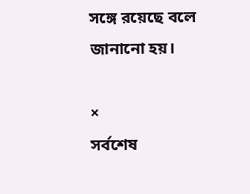সঙ্গে রয়েছে বলে জানানো হয়।

×
সর্বশেষ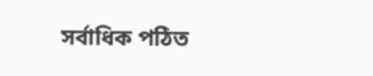সর্বাধিক পঠিত